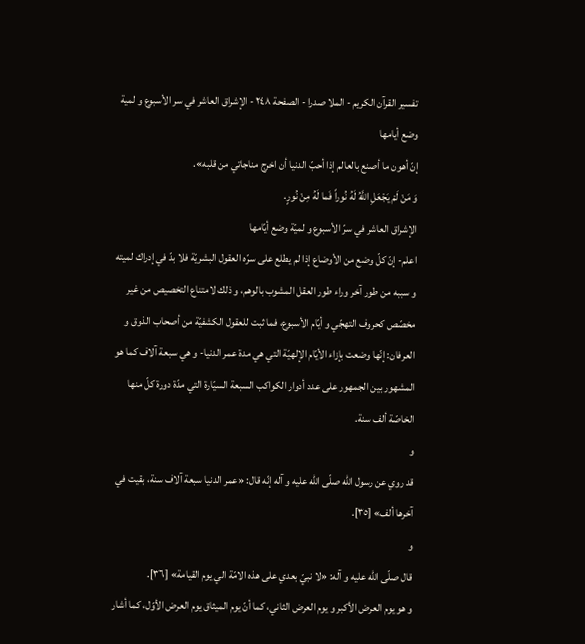تفسیر القرآن الکریم - الملا صدرا - الصفحة ٢٤٨ - الإشراق العاشر في سر الأسبوع و لمية وضع أيامها
إنّ أهون ما أصنع بالعالم إذا أحبّ الدنيا أن اخرج مناجاتي من قلبه».
وَ مَنْ لَمْ يَجْعَلِ اللَّهُ لَهُ نُوراً فَما لَهُ مِنْ نُورٍ.
الإشراق العاشر في سرّ الأسبوع و لميّة وضع أيّامها
اعلم- إنّ كلّ وضع من الأوضاع إذا لم يطلع على سرّه العقول البشريّة فلا بدّ في إدراك لميته و سببه من طور آخر وراء طور العقل المشوب بالوهم، و ذلك لامتناع التخصيص من غير مخصّص كحروف التهجّي و أيّام الأسبوع، فما ثبت للعقول الكشفيّة من أصحاب الذوق و العرفان: إنّها وضعت بإزاء الأيّام الإلهيّة التي هي مدة عمر الدنيا- و هي سبعة آلاف كما هو المشهور بين الجمهور على عدد أدوار الكواكب السبعة السيّارة التي مدّة دورة كلّ منها الخاصّة ألف سنة.
و
قد روي عن رسول اللّه صلّى اللّه عليه و آله إنّه قال: «عمر الدنيا سبعة آلاف سنة، بقيت في آخرها ألف» [٣٥].
و
قال صلّى اللّه عليه و آله: «لا نبيّ بعدي على هذه الامّة الي يوم القيامة» [٣٦].
و هو يوم العرض الأكبر و يوم العرض الثاني، كما أنّ يوم الميثاق يوم العرض الأوّل، كما أشار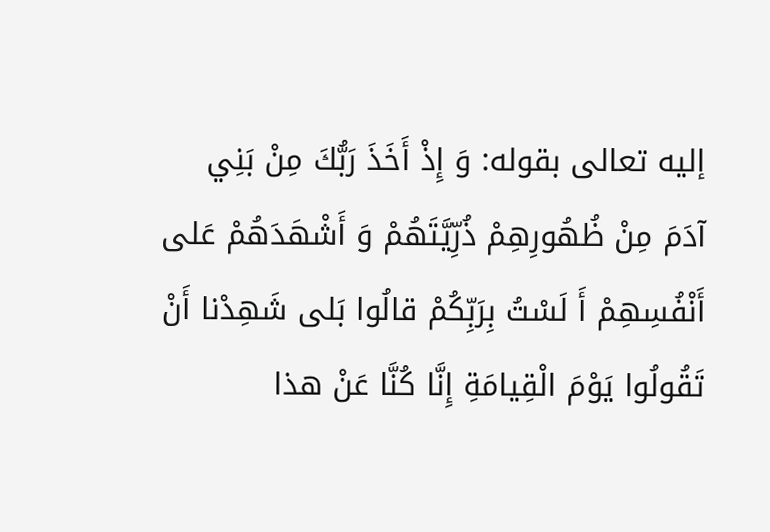إليه تعالى بقوله: وَ إِذْ أَخَذَ رَبُّكَ مِنْ بَنِي آدَمَ مِنْ ظُهُورِهِمْ ذُرِّيَّتَهُمْ وَ أَشْهَدَهُمْ عَلى أَنْفُسِهِمْ أَ لَسْتُ بِرَبِّكُمْ قالُوا بَلى شَهِدْنا أَنْ تَقُولُوا يَوْمَ الْقِيامَةِ إِنَّا كُنَّا عَنْ هذا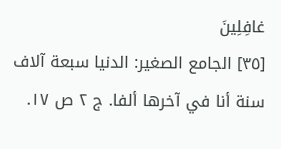غافِلِينَ
[٣٥] الجامع الصغير: الدنيا سبعة آلاف سنة أنا في آخرها ألفا. ج ٢ ص ١٧.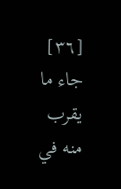[٣٦] جاء ما يقرب منه في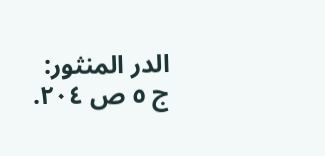الدر المنثور: ج ٥ ص ٢٠٤.